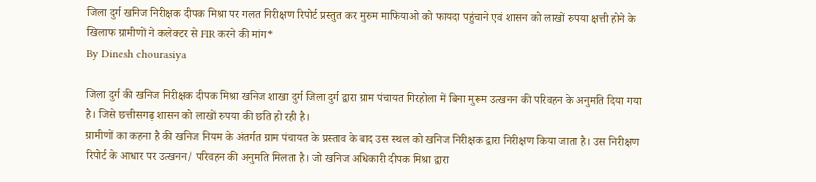जिला दुर्ग खनिज निरीक्षक दीपक मिश्रा पर गलत निरीक्षण रिपोर्ट प्रस्तुत कर मुरुम माफियाओ को फायदा पहुंचाने एवं शासन को लाखों रुपया क्षत्ती होने के खिलाफ ग्रामीणों ने कलेक्टर से FIR करने की मांग*
By Dinesh chourasiya

जिला दुर्ग की खनिज निरीक्षक दीपक मिश्रा खनिज शाखा दुर्ग जिला दुर्ग द्वारा ग्राम पंचायत गिरहोला में बिना मुरूम उत्खनन की परिवहन के अनुमति दिया गया है। जिसे छत्तीसगढ़ शासन को लाखों रुपया की छति हो रही है।
ग्रामीणों का कहना है की खनिज नियम के अंतर्गत ग्राम पंचायत के प्रस्ताव के बाद उस स्थल को खनिज निरीक्षक द्वारा निरीक्षण किया जाता है। उस निरीक्षण रिपोर्ट के आधार पर उत्खनन/ परिवहन की अनुमति मिलता है। जो खनिज अधिकारी दीपक मिश्रा द्वारा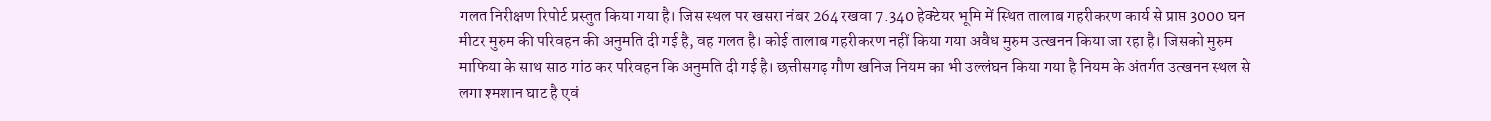गलत निरीक्षण रिपोर्ट प्रस्तुत किया गया है। जिस स्थल पर खसरा नंबर 264 रखवा 7.340 हेक्टेयर भूमि में स्थित तालाब गहरीकरण कार्य से प्राप्त 3000 घन मीटर मुरुम की परिवहन की अनुमति दी गई है, वह गलत है। कोई तालाब गहरीकरण नहीं किया गया अवैध मुरुम उत्खनन किया जा रहा है। जिसको मुरुम माफिया के साथ साठ गांठ कर परिवहन कि अनुमति दी गई है। छत्तीसगढ़ गौण खनिज नियम का भी उल्लंघन किया गया है नियम के अंतर्गत उत्खनन स्थल से लगा श्मशान घाट है एवं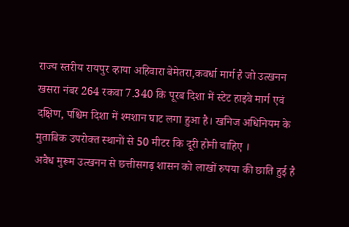राज्य स्तरीय रायपुर व्हाया अहिवारा बेमेतरा,कवर्धा मार्ग है जो उत्खनन खसरा नंबर 264 रकवा 7.340 कि पूरब दिशा में स्टेट हाइवे मार्ग एवं दक्षिण, पश्चिम दिशा में श्मशान घाट लगा हुआ है। खनिज अधिनियम के मुताबिक उपरोक्त स्थानों से 50 मीटर कि दूरी होनी चाहिए ।
अवैध मुरूम उत्खनन से छत्तीसगढ़ शासन को लाखों रुपया की छाति हुई है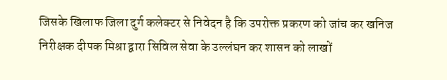जिसके खिलाफ जिला दुर्ग कलेक्टर से निवेदन है कि उपरोक्त प्रकरण को जांच कर खनिज निरीक्षक दीपक मिश्रा द्वारा सिविल सेवा के उल्लंघन कर शासन को लाखों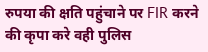रुपया की क्षति पहुंचाने पर FIR करने की कृपा करे वही पुलिस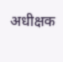अधीक्षक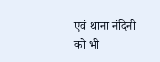एवं थाना नंदिनी को भी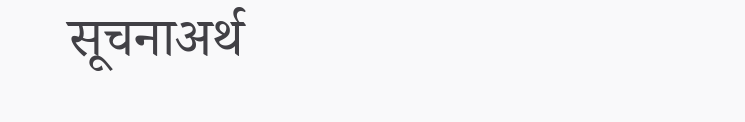सूचनाअर्थ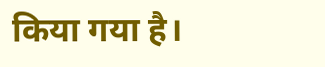किया गया है।